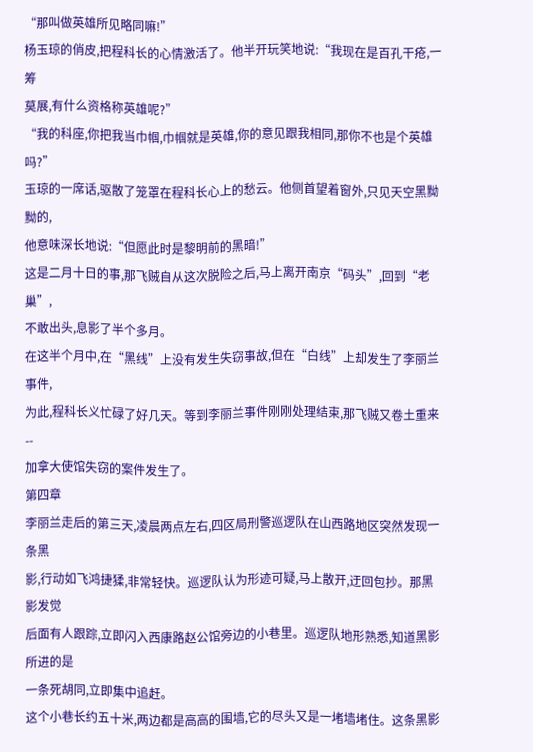“那叫做英雄所见略同嘛!”
杨玉琼的俏皮,把程科长的心情激活了。他半开玩笑地说:“我现在是百孔干疮,一筹
莫展,有什么资格称英雄呢?”
“我的科座,你把我当巾帼,巾帼就是英雄,你的意见跟我相同,那你不也是个英雄
吗?”
玉琼的一席话,驱散了笼罩在程科长心上的愁云。他侧首望着窗外,只见天空黑黝黝的,
他意味深长地说:“但愿此时是黎明前的黑暗!”
这是二月十日的事,那飞贼自从这次脱险之后,马上离开南京“码头”,回到“老巢”,
不敢出头,息影了半个多月。
在这半个月中,在“黑线”上没有发生失窃事故,但在“白线”上却发生了李丽兰事件,
为此,程科长义忙碌了好几天。等到李丽兰事件刚刚处理结束,那飞贼又卷土重来--
加拿大使馆失窃的案件发生了。
第四章
李丽兰走后的第三天,凌晨两点左右,四区局刑警巡逻队在山西路地区突然发现一条黑
影,行动如飞鸿捷猱,非常轻快。巡逻队认为形迹可疑,马上散开,迂回包抄。那黑影发觉
后面有人跟踪,立即闪入西康路赵公馆旁边的小巷里。巡逻队地形熟悉,知道黑影所进的是
一条死胡同,立即集中追赶。
这个小巷长约五十米,两边都是高高的围墙,它的尽头又是一堵墙堵住。这条黑影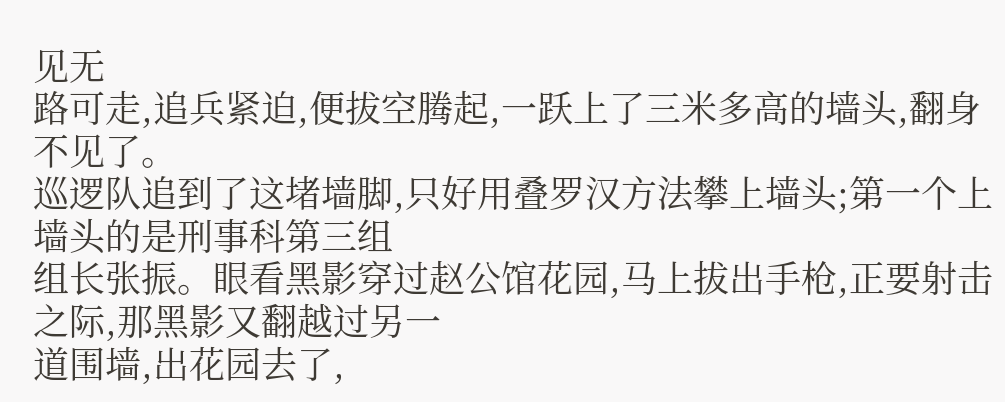见无
路可走,追兵紧迫,便拔空腾起,一跃上了三米多高的墙头,翻身不见了。
巡逻队追到了这堵墙脚,只好用叠罗汉方法攀上墙头;第一个上墙头的是刑事科第三组
组长张振。眼看黑影穿过赵公馆花园,马上拔出手枪,正要射击之际,那黑影又翻越过另一
道围墙,出花园去了,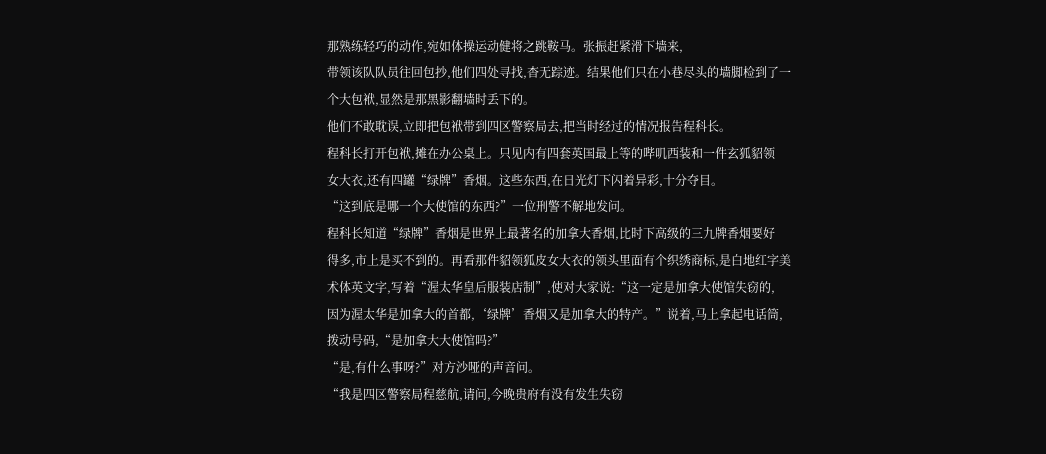那熟练轻巧的动作,宛如体操运动健将之跳鞍马。张振赶紧滑下墙来,
带领该队队员往回包抄,他们四处寻找,杳无踪迹。结果他们只在小巷尽头的墙脚检到了一
个大包袱,显然是那黑影翻墙时丢下的。
他们不敢耽误,立即把包袱带到四区警察局去,把当时经过的情况报告程科长。
程科长打开包袱,摊在办公桌上。只见内有四套英国最上等的哔叽西装和一件玄狐貂领
女大衣,还有四罐“绿牌”香烟。这些东西,在日光灯下闪着异彩,十分夺目。
“这到底是哪一个大使馆的东西?”一位刑警不解地发问。
程科长知道“绿牌”香烟是世界上最著名的加拿大香烟,比时下高级的三九牌香烟要好
得多,市上是买不到的。再看那件貂领狐皮女大衣的领头里面有个织绣商标,是白地红字美
术体英文字,写着“渥太华皇后服装店制”,使对大家说:“这一定是加拿大使馆失窃的,
因为渥太华是加拿大的首都,‘绿牌’香烟又是加拿大的特产。”说着,马上拿起电话筒,
拨动号码,“是加拿大大使馆吗?”
“是,有什么事呀?”对方沙哑的声音问。
“我是四区警察局程慈航,请问,今晚贵府有没有发生失窃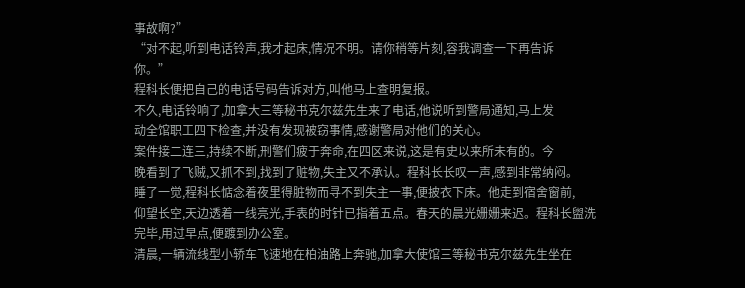事故啊?”
“对不起,听到电话铃声,我才起床,情况不明。请你稍等片刻,容我调查一下再告诉
你。”
程科长便把自己的电话号码告诉对方,叫他马上查明复报。
不久,电话铃响了,加拿大三等秘书克尔兹先生来了电话,他说听到警局通知,马上发
动全馆职工四下检查,并没有发现被窃事情,感谢警局对他们的关心。
案件接二连三,持续不断,刑警们疲于奔命,在四区来说,这是有史以来所未有的。今
晚看到了飞贼,又抓不到,找到了赃物,失主又不承认。程科长长叹一声,感到非常纳闷。
睡了一觉,程科长惦念着夜里得脏物而寻不到失主一事,便披衣下床。他走到宿舍窗前,
仰望长空,天边透着一线亮光,手表的时针已指着五点。春天的晨光姗姗来迟。程科长盥洗
完毕,用过早点,便踱到办公室。
清晨,一辆流线型小轿车飞速地在柏油路上奔驰,加拿大使馆三等秘书克尔兹先生坐在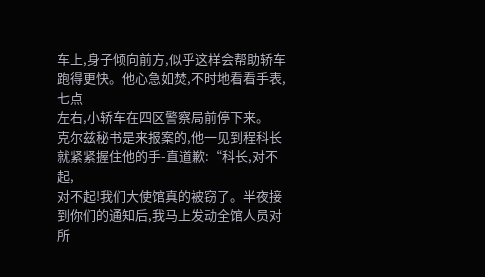车上,身子倾向前方,似乎这样会帮助轿车跑得更快。他心急如焚,不时地看看手表,七点
左右,小轿车在四区警察局前停下来。
克尔兹秘书是来报案的,他一见到程科长就紧紧握住他的手-直道歉:“科长,对不起,
对不起!我们大使馆真的被窃了。半夜接到你们的通知后,我马上发动全馆人员对所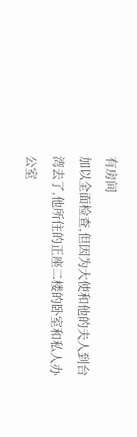有房间
加以全面检查,但因为大使和他的夫人到台湾去了,他所住的正座二楼的卧室和私人办公室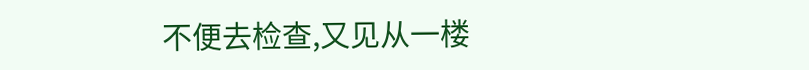不便去检查,又见从一楼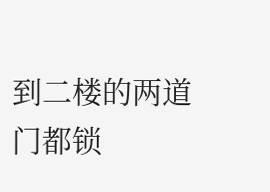到二楼的两道门都锁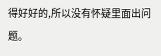得好好的,所以没有怀疑里面出问题。